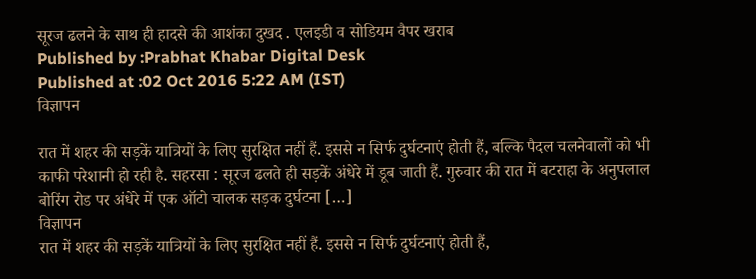सूरज ढलने के साथ ही हादसे की आशंका दुखद . एलइडी व सोडियम वैपर खराब
Published by :Prabhat Khabar Digital Desk
Published at :02 Oct 2016 5:22 AM (IST)
विज्ञापन

रात में शहर की सड़कें यात्रियों के लिए सुरक्षित नहीं हैं. इससे न सिर्फ दुर्घटनाएं होती हैं, बल्कि पैदल चलनेवालों को भी काफी परेशानी हो रही है. सहरसा : सूरज ढलते ही सड़कें अंधेरे में डूब जाती हैं. गुरुवार की रात में बटराहा के अनुपलाल बोरिंग रोड पर अंधेरे में एक ऑटो चालक सड़क दुर्घटना […]
विज्ञापन
रात में शहर की सड़कें यात्रियों के लिए सुरक्षित नहीं हैं. इससे न सिर्फ दुर्घटनाएं होती हैं,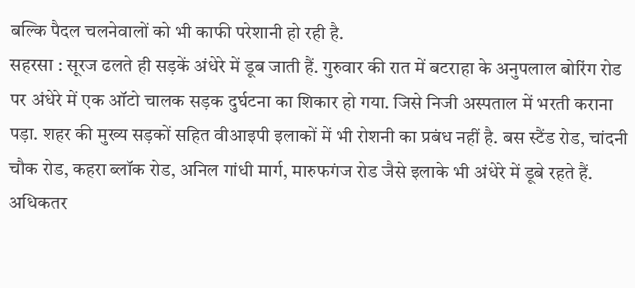बल्कि पैदल चलनेवालों को भी काफी परेशानी हो रही है.
सहरसा : सूरज ढलते ही सड़कें अंधेरे में डूब जाती हैं. गुरुवार की रात में बटराहा के अनुपलाल बोरिंग रोड पर अंधेरे में एक ऑटो चालक सड़क दुर्घटना का शिकार हो गया. जिसे निजी अस्पताल में भरती कराना पड़ा. शहर की मुख्य सड़कों सहित वीआइपी इलाकों में भी रोशनी का प्रबंध नहीं है. बस स्टैंड रोड, चांदनी चौक रोड, कहरा ब्लॉक रोड, अनिल गांधी मार्ग, मारुफगंज रोड जैसे इलाके भी अंधेरे में डूबे रहते हैं.
अधिकतर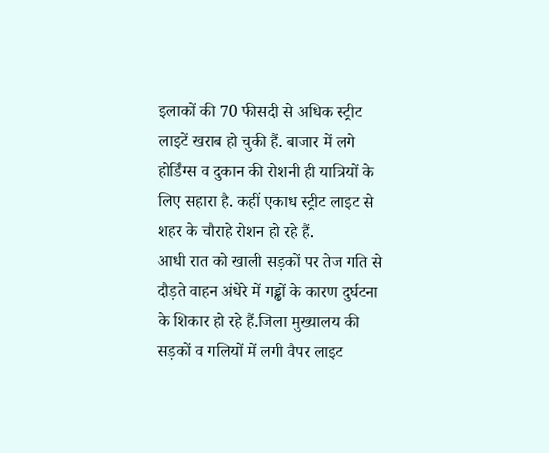इलाकों की 70 फीसदी से अधिक स्ट्रीट लाइटें खराब हो चुकी हैं. बाजार में लगे होर्डिंग्स व दुकान की रोशनी ही यात्रियों के लिए सहारा है. कहीं एकाध स्ट्रीट लाइट से शहर के चौराहे रोशन हो रहे हैं.
आधी रात को खाली सड़कों पर तेज गति से दौड़ते वाहन अंधेरे में गड्ढों के कारण दुर्घटना के शिकार हो रहे हैं.जिला मुख्यालय की सड़कों व गलियों में लगी वैपर लाइट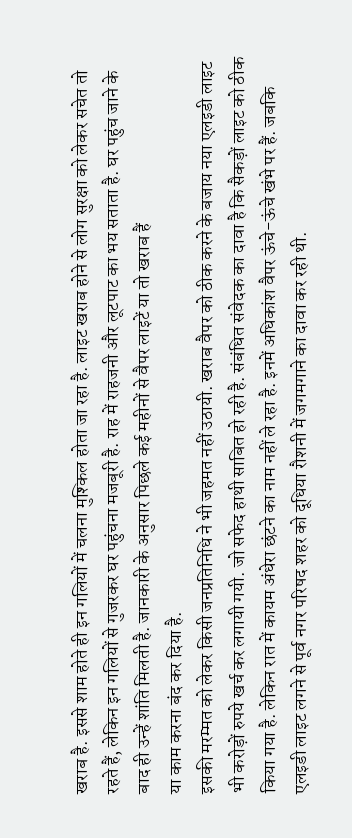खराब है. इससे शाम होते ही इन गलियों में चलना मुश्किल होता जा रहा है. लाइट खराब होने से लोग सुरक्षा को लेकर सचेत तो रहते हैं, लेकिन इन गलियों से गुजरकर घर पहुंचना मजबूरी है. राह में राहजनी और लूटपाट का भय सताता है. घर पहुंच जाने के बाद ही उन्हें शांति मिलती है. जानकारी के अनुसार पिछले कई महीनों से वैपर लाइटें या तो खराब हैं
या काम करना बंद कर दिया है.
इसकी मरम्मत को लेकर किसी जनप्रतिनिधि ने भी जहमत नहीं उठायी. खराब वैपर को ठीक करने के बजाय नया एलइडी लाइट भी करोड़ों रुपये खर्च कर लगायी गयी. जो सफेद हाथी साबित हो रही है. संबंधित संवेदक का दावा है कि सैकड़ों लाइट को ठीक किया गया है. लेकिन रात में कायम अंधेरा छंटने का नाम नहीं ले रहा है. इनमें अधिकांश वैपर ऊंचे-ऊंचे खंभे पर हैं. जबकि एलइडी लाइट लगने से पूर्व नगर परिषद शहर को दूधिया रौशनी में जगमगाने का दावा कर रही थी.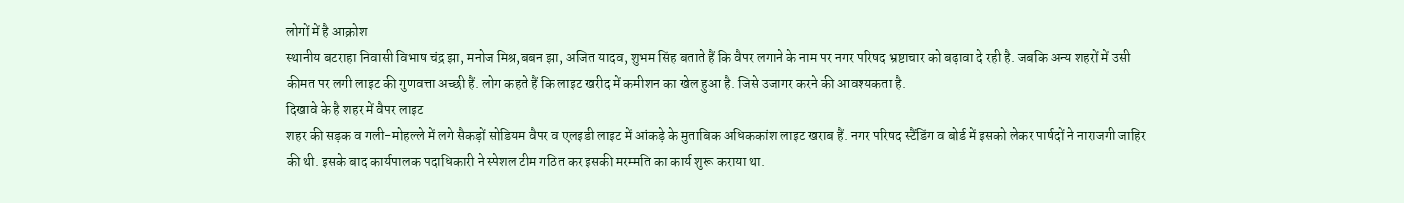लोगों में है आक्रोश
स्थानीय बटराहा निवासी विभाष चंद्र झा, मनोज मिश्र,बबन झा, अजित यादव, शुभम सिंह बताते हैं कि वैपर लगाने के नाम पर नगर परिषद भ्रष्टाचार को बढ़ावा दे रही है. जबकि अन्य शहरों में उसी कीमत पर लगी लाइट की गुणवत्ता अच्छी हैं. लोग कहते हैं कि लाइट खरीद में कमीशन का खेल हुआ है. जिसे उजागर करने की आवश्यकता है.
दिखावे के है शहर में वैपर लाइट
शहर की सड़क व गली-मोहल्ले में लगे सैकड़ों सोडियम वैपर व एलइडी लाइट में आंकड़े के मुताबिक अधिककांश लाइट खराब हैं. नगर परिषद स्टैंडिंग व बोर्ड में इसको लेकर पार्षदों ने नाराजगी जाहिर की थी. इसके बाद कार्यपालक पदाधिकारी ने स्पेशल टीम गठित कर इसकी मरम्मति का कार्य शुरू कराया था.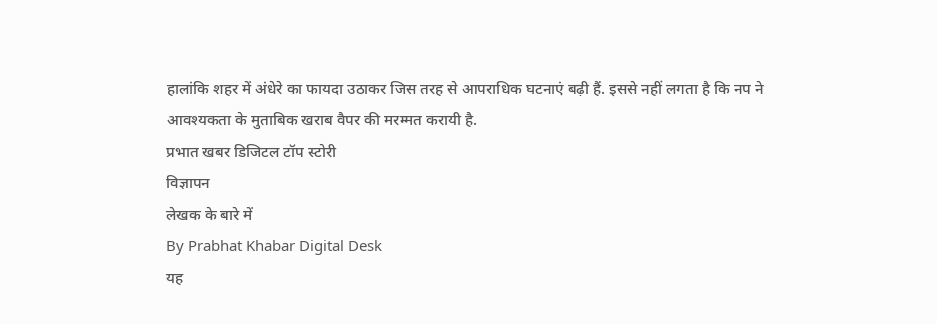हालांकि शहर में अंधेरे का फायदा उठाकर जिस तरह से आपराधिक घटनाएं बढ़ी हैं. इससे नहीं लगता है कि नप ने आवश्यकता के मुताबिक खराब वैपर की मरम्मत करायी है.
प्रभात खबर डिजिटल टॉप स्टोरी
विज्ञापन
लेखक के बारे में
By Prabhat Khabar Digital Desk
यह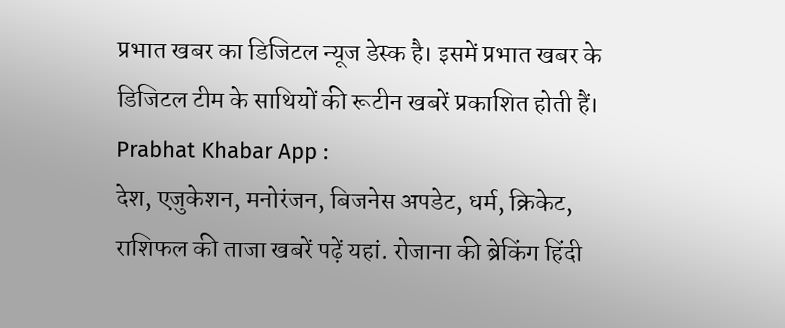प्रभात खबर का डिजिटल न्यूज डेस्क है। इसमें प्रभात खबर के डिजिटल टीम के साथियों की रूटीन खबरें प्रकाशित होती हैं।
Prabhat Khabar App :
देश, एजुकेशन, मनोरंजन, बिजनेस अपडेट, धर्म, क्रिकेट, राशिफल की ताजा खबरें पढ़ें यहां. रोजाना की ब्रेकिंग हिंदी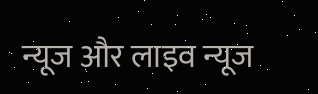न्यूज और लाइव न्यूज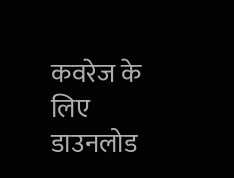कवरेज के लिए डाउनलोड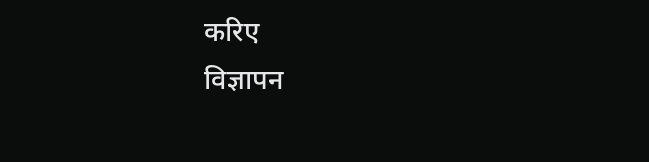करिए
विज्ञापन